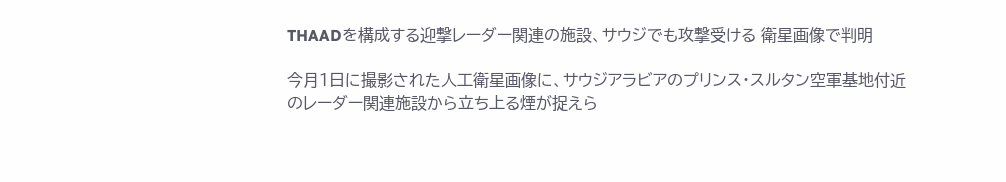THAADを構成する迎撃レーダー関連の施設、サウジでも攻撃受ける 衛星画像で判明

今月1日に撮影された人工衛星画像に、サウジアラビアのプリンス・スルタン空軍基地付近のレーダー関連施設から立ち上る煙が捉えら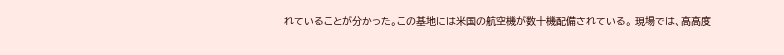れていることが分かった。この基地には米国の航空機が数十機配備されている。 現場では、高高度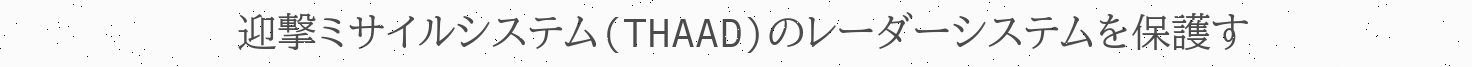迎撃ミサイルシステム(THAAD)のレーダーシステムを保護す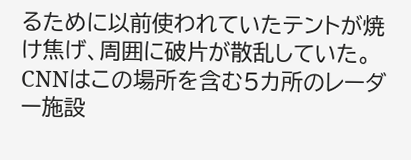るために以前使われていたテントが焼け焦げ、周囲に破片が散乱していた。 CNNはこの場所を含む5カ所のレーダー施設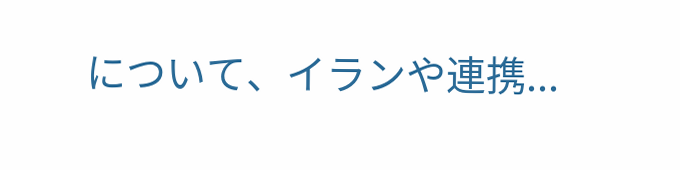について、イランや連携...